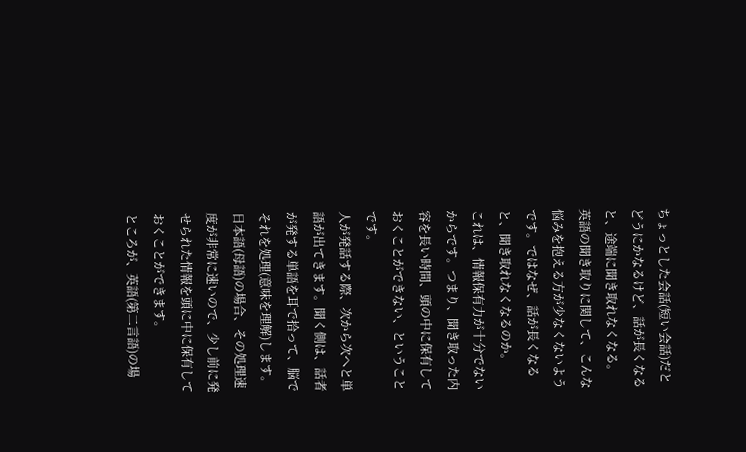ちょっとした会話(短い会話)だとどうにかなるけど、話が長くなると、途端に聞き取れなくなる。
英語の聞き取りに関して、こんな悩みを抱える方が少なくないようです。ではなぜ、話が長くなると、聞き取れなくなるのか。
これは、情報保有力が十分でないからです。つまり、聞き取った内容を長い時間、頭の中に保有しておくことができない、ということです。
人が発話する際、次から次へと単語が出てきます。聞く側は、話者が発する単語を耳で拾って、脳でそれを処理(意味を理解)します。
日本語(母語)の場合、その処理速度が非常に速いので、少し前に発せられた情報を頭に中に保有しておくことができます。
ところが、英語(第二言語)の場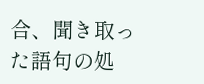合、聞き取った語句の処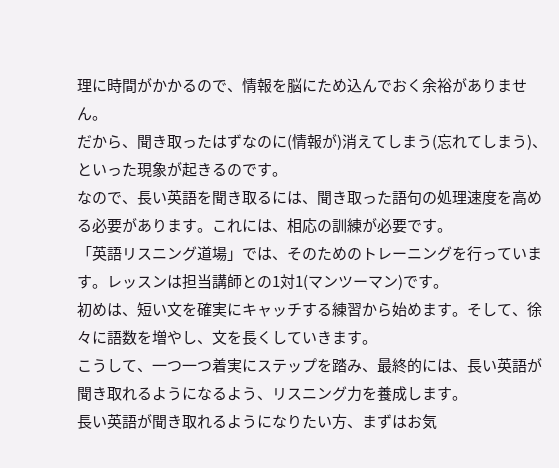理に時間がかかるので、情報を脳にため込んでおく余裕がありません。
だから、聞き取ったはずなのに(情報が)消えてしまう(忘れてしまう)、といった現象が起きるのです。
なので、長い英語を聞き取るには、聞き取った語句の処理速度を高める必要があります。これには、相応の訓練が必要です。
「英語リスニング道場」では、そのためのトレーニングを行っています。レッスンは担当講師との1対1(マンツーマン)です。
初めは、短い文を確実にキャッチする練習から始めます。そして、徐々に語数を増やし、文を長くしていきます。
こうして、一つ一つ着実にステップを踏み、最終的には、長い英語が聞き取れるようになるよう、リスニング力を養成します。
長い英語が聞き取れるようになりたい方、まずはお気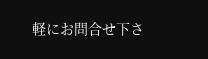軽にお問合せ下さ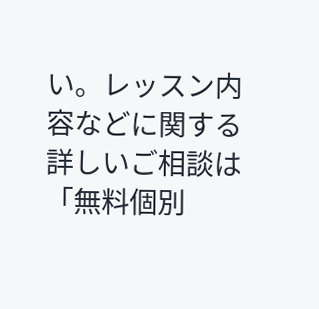い。レッスン内容などに関する詳しいご相談は「無料個別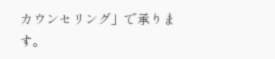カウンセリング」で承ります。